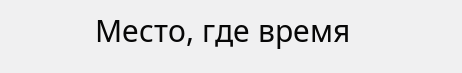Место, где время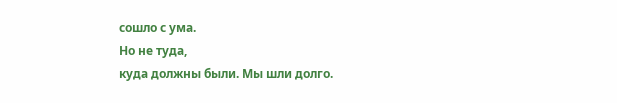сошло с ума.
Но не туда,
куда должны были. Мы шли долго.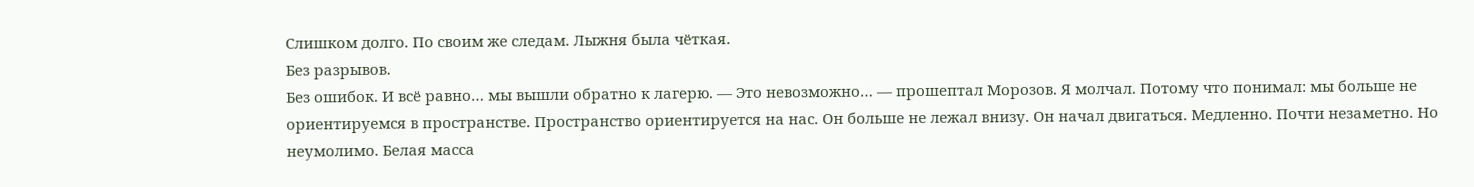Слишком долго. По своим же следам. Лыжня была чёткая.
Без разрывов.
Без ошибок. И всё равно… мы вышли обратно к лагерю. — Это невозможно… — прошептал Морозов. Я молчал. Потому что понимал: мы больше не ориентируемся в пространстве. Пространство ориентируется на нас. Он больше не лежал внизу. Он начал двигаться. Медленно. Почти незаметно. Но неумолимо. Белая масса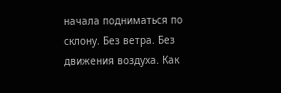начала подниматься по склону. Без ветра. Без движения воздуха. Как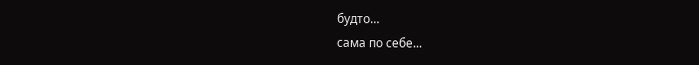будто…
сама по себе...